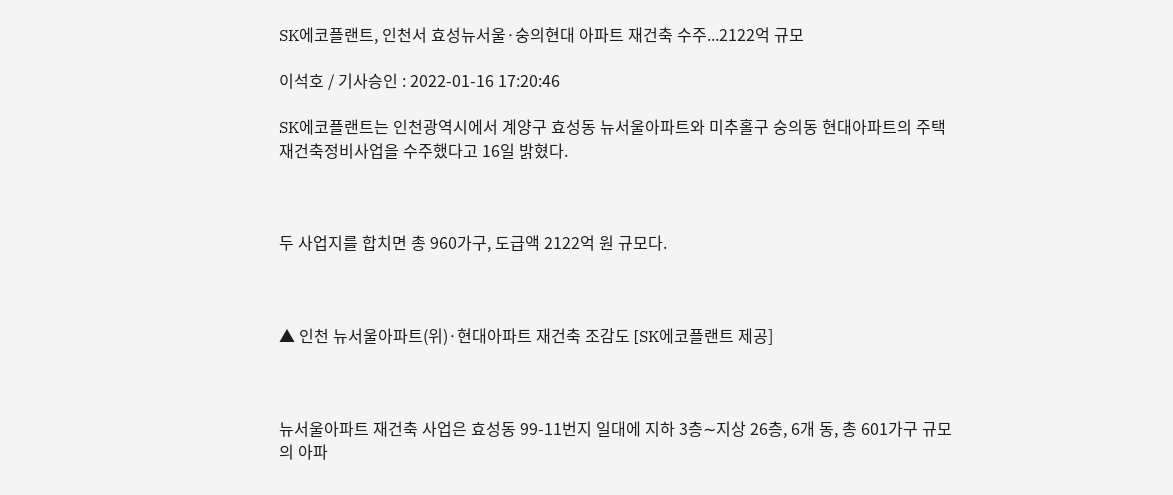SK에코플랜트, 인천서 효성뉴서울·숭의현대 아파트 재건축 수주...2122억 규모

이석호 / 기사승인 : 2022-01-16 17:20:46

SK에코플랜트는 인천광역시에서 계양구 효성동 뉴서울아파트와 미추홀구 숭의동 현대아파트의 주택재건축정비사업을 수주했다고 16일 밝혔다.



두 사업지를 합치면 총 960가구, 도급액 2122억 원 규모다.



▲ 인천 뉴서울아파트(위)·현대아파트 재건축 조감도 [SK에코플랜트 제공]



뉴서울아파트 재건축 사업은 효성동 99-11번지 일대에 지하 3층∼지상 26층, 6개 동, 총 601가구 규모의 아파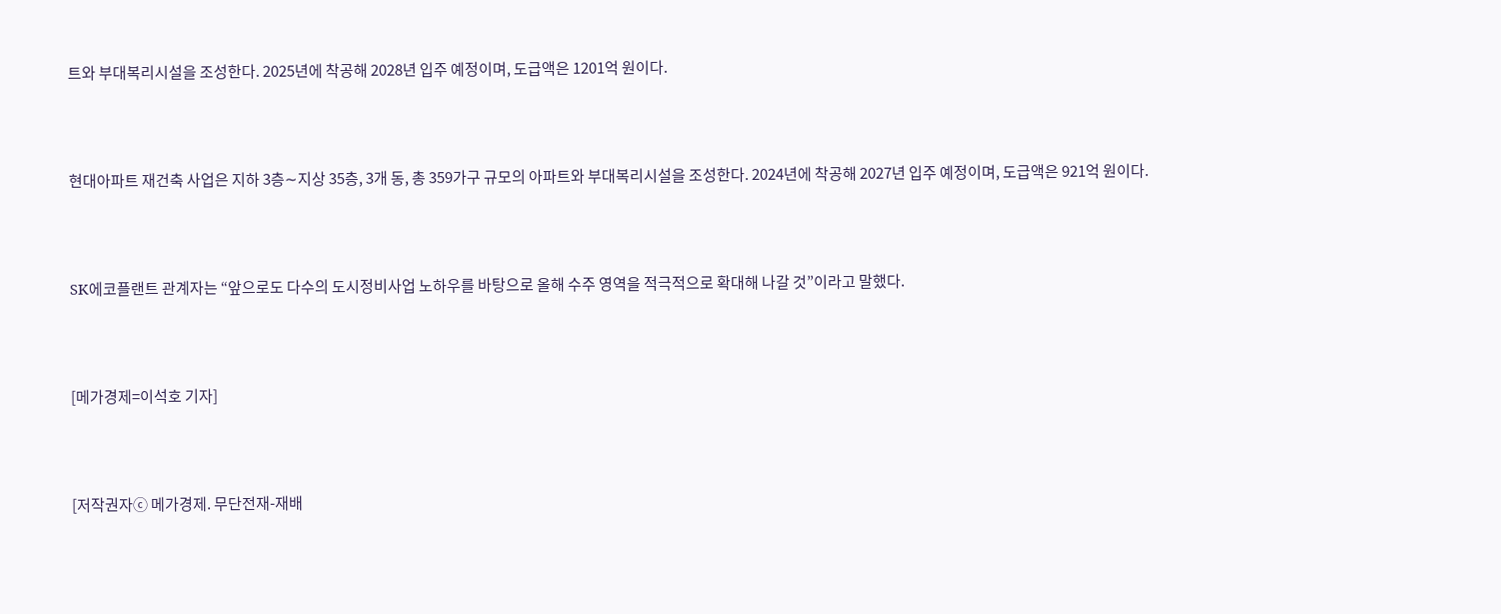트와 부대복리시설을 조성한다. 2025년에 착공해 2028년 입주 예정이며, 도급액은 1201억 원이다.



현대아파트 재건축 사업은 지하 3층∼지상 35층, 3개 동, 총 359가구 규모의 아파트와 부대복리시설을 조성한다. 2024년에 착공해 2027년 입주 예정이며, 도급액은 921억 원이다.



SK에코플랜트 관계자는 “앞으로도 다수의 도시정비사업 노하우를 바탕으로 올해 수주 영역을 적극적으로 확대해 나갈 것”이라고 말했다.



[메가경제=이석호 기자]



[저작권자ⓒ 메가경제. 무단전재-재배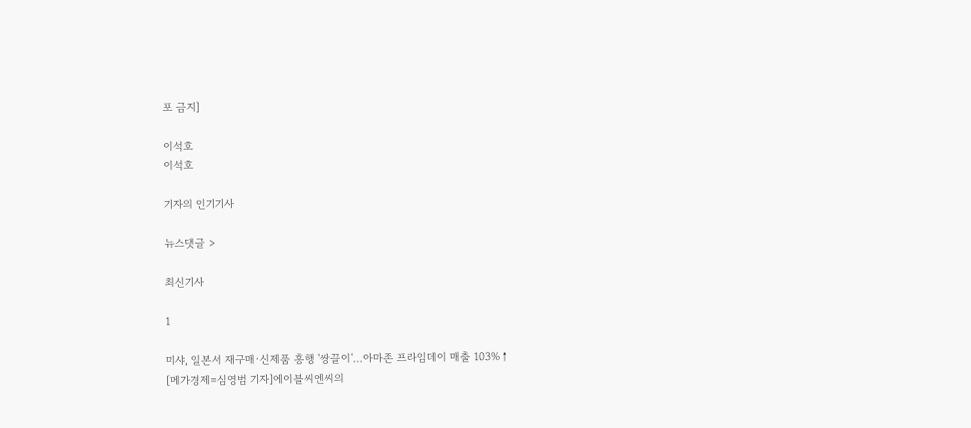포 금지]

이석호
이석호

기자의 인기기사

뉴스댓글 >

최신기사

1

미샤, 일본서 재구매·신제품 흥행 '쌍끌이'…아마존 프라임데이 매출 103%↑
[메가경제=심영범 기자]에이블씨엔씨의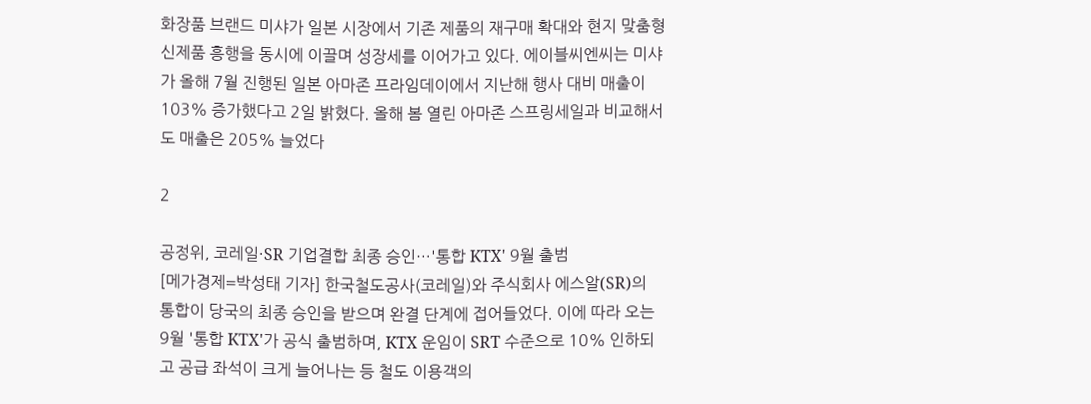화장품 브랜드 미샤가 일본 시장에서 기존 제품의 재구매 확대와 현지 맞춤형 신제품 흥행을 동시에 이끌며 성장세를 이어가고 있다. 에이블씨엔씨는 미샤가 올해 7월 진행된 일본 아마존 프라임데이에서 지난해 행사 대비 매출이 103% 증가했다고 2일 밝혔다. 올해 봄 열린 아마존 스프링세일과 비교해서도 매출은 205% 늘었다

2

공정위, 코레일·SR 기업결합 최종 승인…'통합 KTX' 9월 출범
[메가경제=박성태 기자] 한국철도공사(코레일)와 주식회사 에스알(SR)의 통합이 당국의 최종 승인을 받으며 완결 단계에 접어들었다. 이에 따라 오는 9월 '통합 KTX'가 공식 출범하며, KTX 운임이 SRT 수준으로 10% 인하되고 공급 좌석이 크게 늘어나는 등 철도 이용객의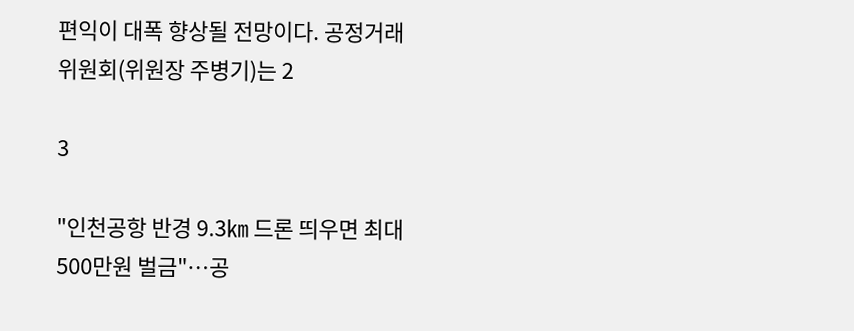편익이 대폭 향상될 전망이다. 공정거래위원회(위원장 주병기)는 2

3

"인천공항 반경 9.3㎞ 드론 띄우면 최대 500만원 벌금"…공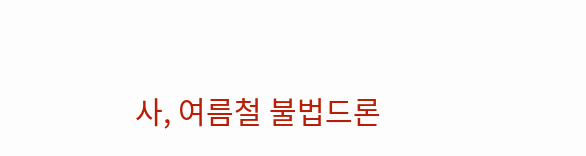사, 여름철 불법드론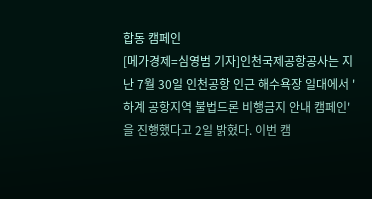합동 캠페인
[메가경제=심영범 기자]인천국제공항공사는 지난 7월 30일 인천공항 인근 해수욕장 일대에서 '하계 공항지역 불법드론 비행금지 안내 캠페인'을 진행했다고 2일 밝혔다. 이번 캠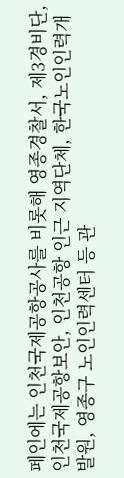페인에는 인천국제공항공사를 비롯해 영종경찰서, 제3경비단, 인천국제공항보안, 인천공항 인근 지역단체, 한국노인인력개발원, 영종구 노인인력센터 등 관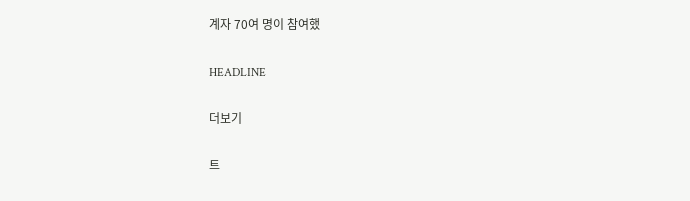계자 70여 명이 참여했

HEADLINE

더보기

트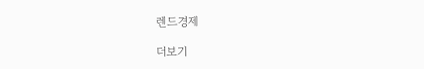렌드경제

더보기